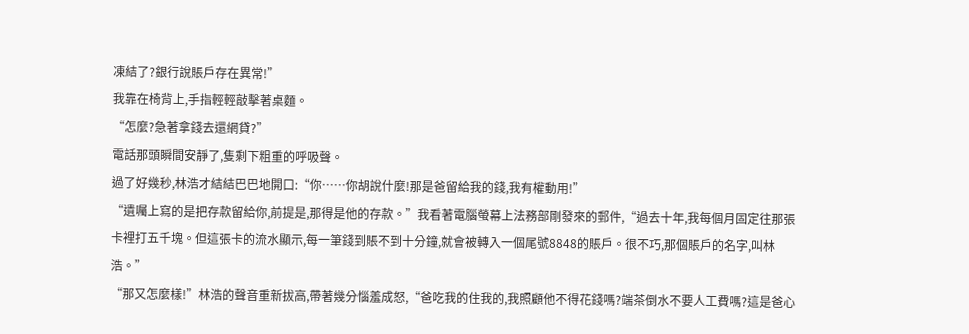凍結了?銀行說賬戶存在異常!”
我靠在椅背上,手指輕輕敲擊著桌麵。
“怎麼?急著拿錢去還網貸?”
電話那頭瞬間安靜了,隻剩下粗重的呼吸聲。
過了好幾秒,林浩才結結巴巴地開口:“你……你胡說什麼!那是爸留給我的錢,我有權動用!”
“遺囑上寫的是把存款留給你,前提是,那得是他的存款。”我看著電腦螢幕上法務部剛發來的郵件,“過去十年,我每個月固定往那張卡裡打五千塊。但這張卡的流水顯示,每一筆錢到賬不到十分鐘,就會被轉入一個尾號8848的賬戶。很不巧,那個賬戶的名字,叫林浩。”
“那又怎麼樣!”林浩的聲音重新拔高,帶著幾分惱羞成怒,“爸吃我的住我的,我照顧他不得花錢嗎?端茶倒水不要人工費嗎?這是爸心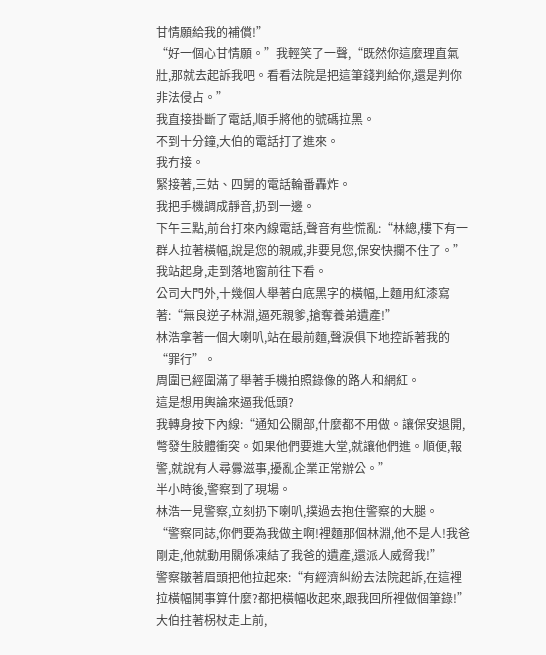甘情願給我的補償!”
“好一個心甘情願。”我輕笑了一聲,“既然你這麼理直氣壯,那就去起訴我吧。看看法院是把這筆錢判給你,還是判你非法侵占。”
我直接掛斷了電話,順手將他的號碼拉黑。
不到十分鐘,大伯的電話打了進來。
我冇接。
緊接著,三姑、四舅的電話輪番轟炸。
我把手機調成靜音,扔到一邊。
下午三點,前台打來內線電話,聲音有些慌亂:“林總,樓下有一群人拉著橫幅,說是您的親戚,非要見您,保安快攔不住了。”
我站起身,走到落地窗前往下看。
公司大門外,十幾個人舉著白底黑字的橫幅,上麵用紅漆寫著:“無良逆子林淵,逼死親爹,搶奪養弟遺產!”
林浩拿著一個大喇叭,站在最前麵,聲淚俱下地控訴著我的“罪行”。
周圍已經圍滿了舉著手機拍照錄像的路人和網紅。
這是想用輿論來逼我低頭?
我轉身按下內線:“通知公關部,什麼都不用做。讓保安退開,彆發生肢體衝突。如果他們要進大堂,就讓他們進。順便,報警,就說有人尋釁滋事,擾亂企業正常辦公。”
半小時後,警察到了現場。
林浩一見警察,立刻扔下喇叭,撲過去抱住警察的大腿。
“警察同誌,你們要為我做主啊!裡麵那個林淵,他不是人!我爸剛走,他就動用關係凍結了我爸的遺產,還派人威脅我!”
警察皺著眉頭把他拉起來:“有經濟糾紛去法院起訴,在這裡拉橫幅鬨事算什麼?都把橫幅收起來,跟我回所裡做個筆錄!”
大伯拄著柺杖走上前,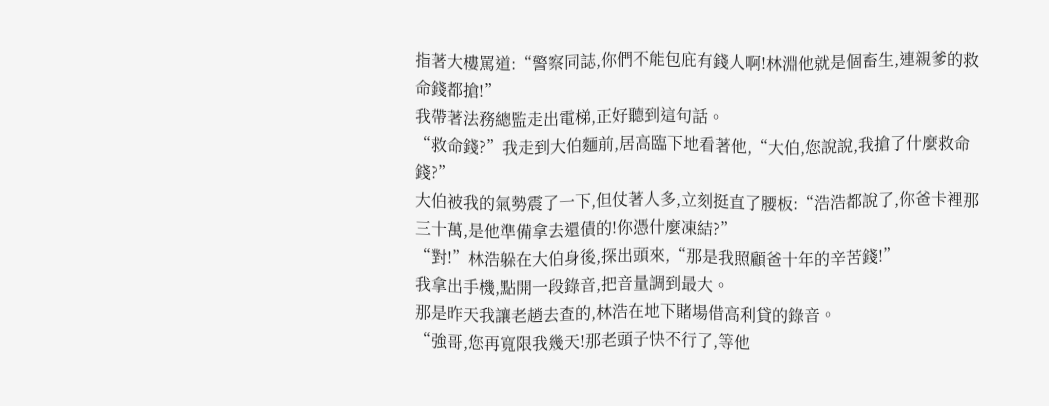指著大樓罵道:“警察同誌,你們不能包庇有錢人啊!林淵他就是個畜生,連親爹的救命錢都搶!”
我帶著法務總監走出電梯,正好聽到這句話。
“救命錢?”我走到大伯麵前,居高臨下地看著他,“大伯,您說說,我搶了什麼救命錢?”
大伯被我的氣勢震了一下,但仗著人多,立刻挺直了腰板:“浩浩都說了,你爸卡裡那三十萬,是他準備拿去還債的!你憑什麼凍結?”
“對!”林浩躲在大伯身後,探出頭來,“那是我照顧爸十年的辛苦錢!”
我拿出手機,點開一段錄音,把音量調到最大。
那是昨天我讓老趙去查的,林浩在地下賭場借高利貸的錄音。
“強哥,您再寬限我幾天!那老頭子快不行了,等他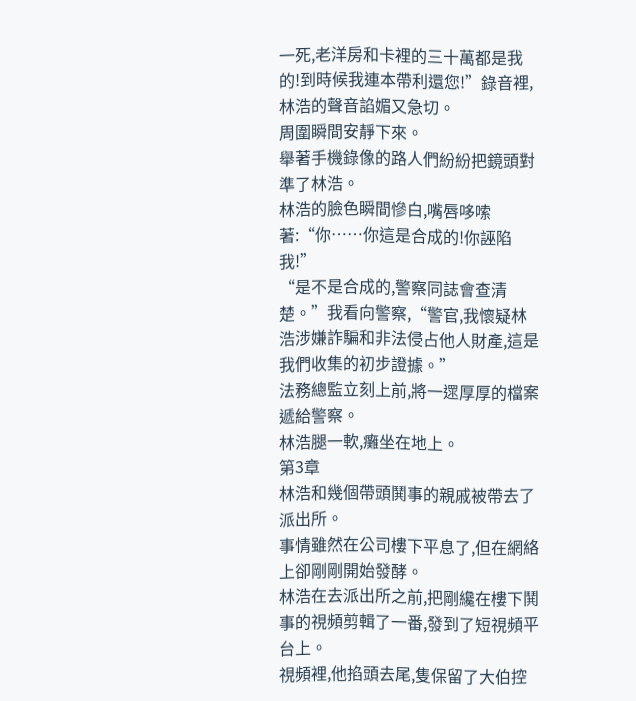一死,老洋房和卡裡的三十萬都是我的!到時候我連本帶利還您!”錄音裡,林浩的聲音諂媚又急切。
周圍瞬間安靜下來。
舉著手機錄像的路人們紛紛把鏡頭對準了林浩。
林浩的臉色瞬間慘白,嘴唇哆嗦著:“你……你這是合成的!你誣陷我!”
“是不是合成的,警察同誌會查清楚。”我看向警察,“警官,我懷疑林浩涉嫌詐騙和非法侵占他人財產,這是我們收集的初步證據。”
法務總監立刻上前,將一遝厚厚的檔案遞給警察。
林浩腿一軟,癱坐在地上。
第3章
林浩和幾個帶頭鬨事的親戚被帶去了派出所。
事情雖然在公司樓下平息了,但在網絡上卻剛剛開始發酵。
林浩在去派出所之前,把剛纔在樓下鬨事的視頻剪輯了一番,發到了短視頻平台上。
視頻裡,他掐頭去尾,隻保留了大伯控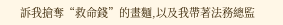訴我搶奪“救命錢”的畫麵,以及我帶著法務總監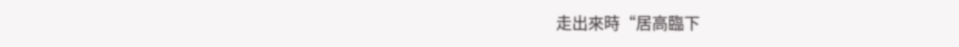走出來時“居高臨下